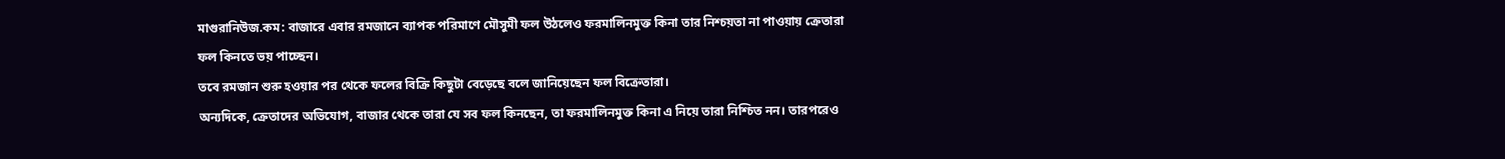মাগুরানিউজ.কম: বাজারে এবার রমজানে ব্যাপক পরিমাণে মৌসুমী ফল উঠলেও ফরমালিনমুক্ত কিনা তার নিশ্চয়তা না পাওয়ায় ক্রেতারা ফল কিনতে ভয় পাচ্ছেন।
তবে রমজান শুরু হওয়ার পর থেকে ফলের বিক্রি কিছুটা বেড়েছে বলে জানিয়েছেন ফল বিক্রেতারা।
অন্যদিকে, ক্রেতাদের অভিযোগ, বাজার থেকে তারা যে সব ফল কিনছেন, তা ফরমালিনমুক্ত কিনা এ নিয়ে তারা নিশ্চিত নন। তারপরেও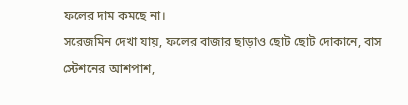ফলের দাম কমছে না।
সরেজমিন দেখা যায়, ফলের বাজার ছাড়াও ছোট ছোট দোকানে, বাস স্টেশনের আশপাশ,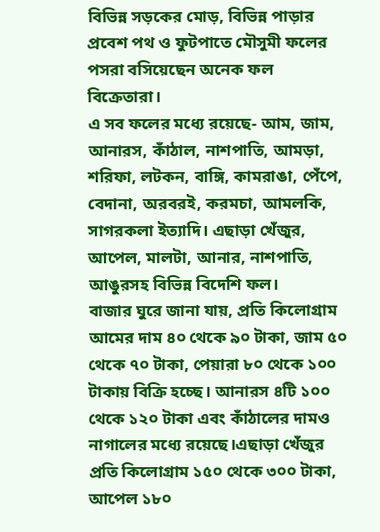বিভিন্ন সড়কের মোড়, বিভিন্ন পাড়ার প্রবেশ পথ ও ফুটপাতে মৌসুমী ফলের পসরা বসিয়েছেন অনেক ফল বিক্রেতারা।
এ সব ফলের মধ্যে রয়েছে- আম, জাম, আনারস, কাঁঠাল, নাশপাতি, আমড়া, শরিফা, লটকন, বাঙ্গি, কামরাঙা, পেঁপে, বেদানা, অরবরই, করমচা, আমলকি, সাগরকলা ইত্যাদি। এছাড়া খেঁজুর, আপেল, মালটা, আনার, নাশপাতি, আঙুরসহ বিভিন্ন বিদেশি ফল।
বাজার ঘুরে জানা যায়, প্রতি কিলোগ্রাম আমের দাম ৪০ থেকে ৯০ টাকা, জাম ৫০ থেকে ৭০ টাকা, পেয়ারা ৮০ থেকে ১০০ টাকায় বিক্রি হচ্ছে। আনারস ৪টি ১০০ থেকে ১২০ টাকা এবং কাঁঠালের দামও নাগালের মধ্যে রয়েছে।এছাড়া খেঁজুর প্রতি কিলোগ্রাম ১৫০ থেকে ৩০০ টাকা, আপেল ১৮০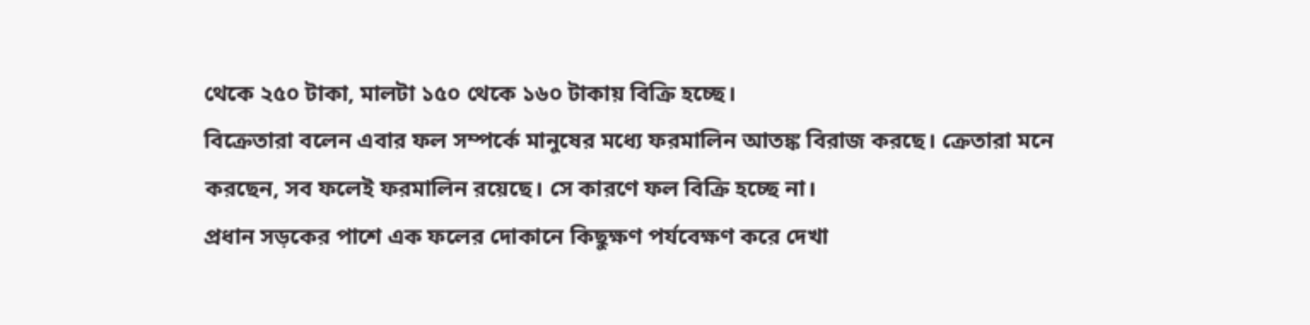থেকে ২৫০ টাকা, মালটা ১৫০ থেকে ১৬০ টাকায় বিক্রি হচ্ছে।
বিক্রেতারা বলেন এবার ফল সম্পর্কে মানুষের মধ্যে ফরমালিন আতঙ্ক বিরাজ করছে। ক্রেতারা মনে করছেন, সব ফলেই ফরমালিন রয়েছে। সে কারণে ফল বিক্রি হচ্ছে না।
প্রধান সড়কের পাশে এক ফলের দোকানে কিছুক্ষণ পর্যবেক্ষণ করে দেখা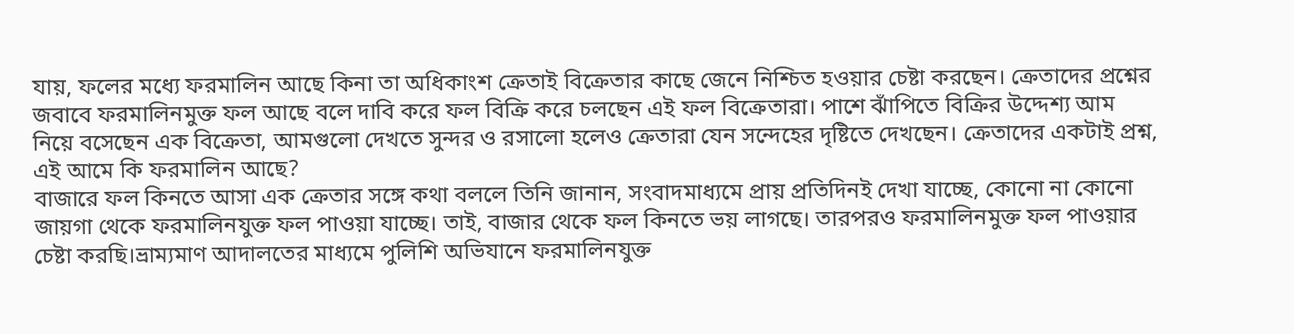যায়, ফলের মধ্যে ফরমালিন আছে কিনা তা অধিকাংশ ক্রেতাই বিক্রেতার কাছে জেনে নিশ্চিত হওয়ার চেষ্টা করছেন। ক্রেতাদের প্রশ্নের জবাবে ফরমালিনমুক্ত ফল আছে বলে দাবি করে ফল বিক্রি করে চলছেন এই ফল বিক্রেতারা। পাশে ঝাঁপিতে বিক্রির উদ্দেশ্য আম নিয়ে বসেছেন এক বিক্রেতা, আমগুলো দেখতে সুন্দর ও রসালো হলেও ক্রেতারা যেন সন্দেহের দৃষ্টিতে দেখছেন। ক্রেতাদের একটাই প্রশ্ন, এই আমে কি ফরমালিন আছে?
বাজারে ফল কিনতে আসা এক ক্রেতার সঙ্গে কথা বললে তিনি জানান, সংবাদমাধ্যমে প্রায় প্রতিদিনই দেখা যাচ্ছে, কোনো না কোনো জায়গা থেকে ফরমালিনযুক্ত ফল পাওয়া যাচ্ছে। তাই, বাজার থেকে ফল কিনতে ভয় লাগছে। তারপরও ফরমালিনমুক্ত ফল পাওয়ার চেষ্টা করছি।ভ্রাম্যমাণ আদালতের মাধ্যমে পুলিশি অভিযানে ফরমালিনযুক্ত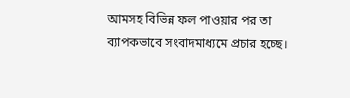আমসহ বিভিন্ন ফল পাওয়ার পর তা ব্যাপকভাবে সংবাদমাধ্যমে প্রচার হচ্ছে।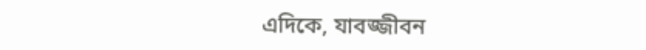এদিকে, যাবজ্জীবন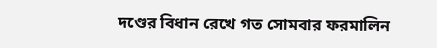দণ্ডের বিধান রেখে গত সোমবার ফরমালিন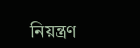নিয়ন্ত্রণ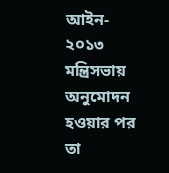আইন- ২০১৩ মন্ত্রিসভায় অনুমোদন হওয়ার পর তা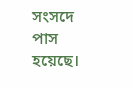সংসদে পাস হয়েছে।